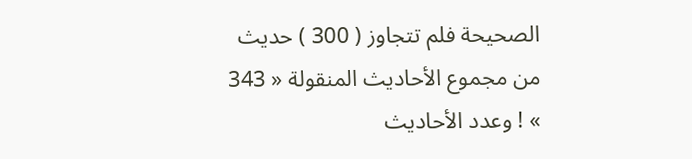الصحيحة فلم تتجاوز ( 300 ) حديث من مجموع الأحاديث المنقولة « 343 » ! وعدد الأحاديث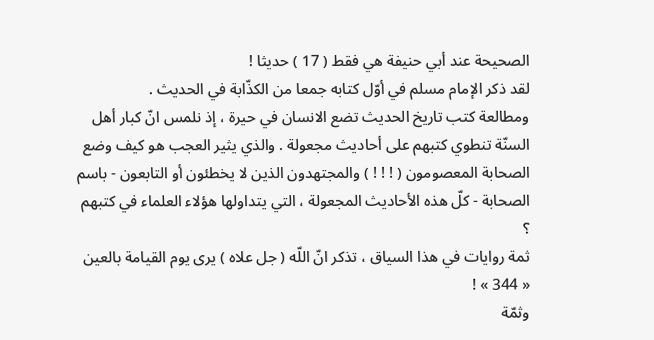الصحيحة عند أبي حنيفة هي فقط ( 17 ) حديثا !
لقد ذكر الإمام مسلم في أوّل كتابه جمعا من الكذّابة في الحديث .
ومطالعة كتب تاريخ الحديث تضع الانسان في حيرة ، إذ نلمس انّ كبار أهل السنّة تنطوي كتبهم على أحاديث مجعولة . والذي يثير العجب هو كيف وضع الصحابة المعصومون ( ! ! ! ) والمجتهدون الذين لا يخطئون أو التابعون - باسم الصحابة - كلّ هذه الأحاديث المجعولة ، التي يتداولها هؤلاء العلماء في كتبهم ؟
ثمة روايات في هذا السياق ، تذكر انّ اللّه ( جل علاه ) يرى يوم القيامة بالعين « 344 » !
وثمّة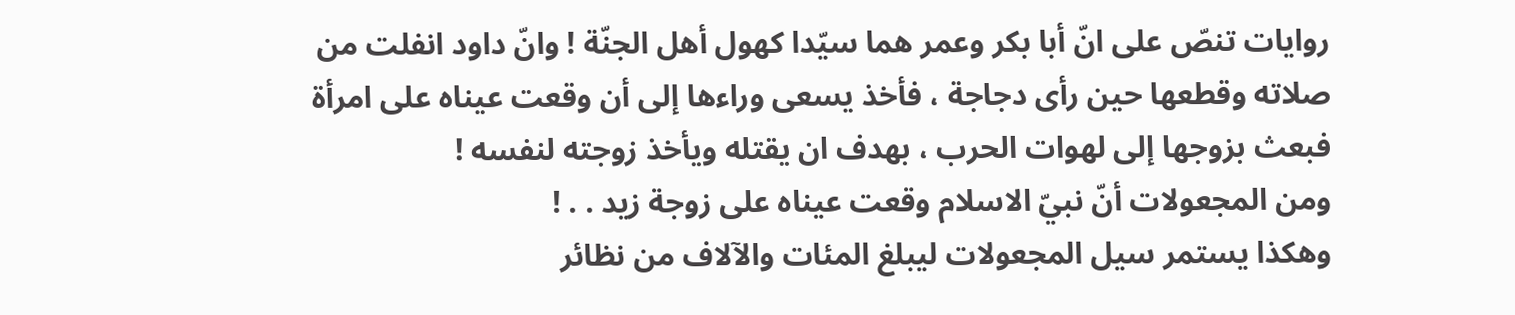روايات تنصّ على انّ أبا بكر وعمر هما سيّدا كهول أهل الجنّة ! وانّ داود انفلت من صلاته وقطعها حين رأى دجاجة ، فأخذ يسعى وراءها إلى أن وقعت عيناه على امرأة فبعث بزوجها إلى لهوات الحرب ، بهدف ان يقتله ويأخذ زوجته لنفسه !
ومن المجعولات أنّ نبيّ الاسلام وقعت عيناه على زوجة زيد . . !
وهكذا يستمر سيل المجعولات ليبلغ المئات والآلاف من نظائر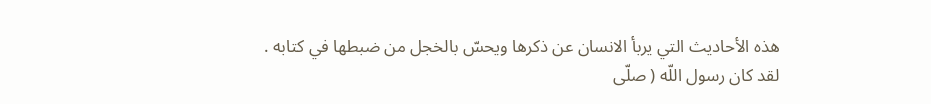هذه الأحاديث التي يربأ الانسان عن ذكرها ويحسّ بالخجل من ضبطها في كتابه .
لقد كان رسول اللّه ( صلّى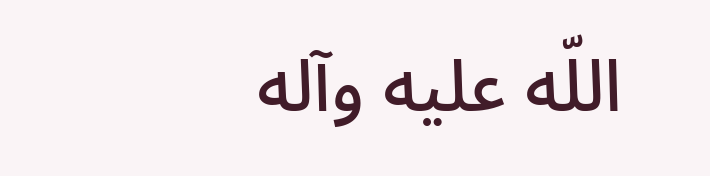اللّه عليه وآله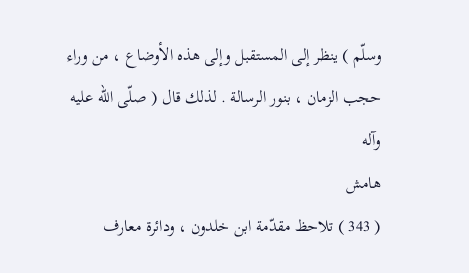وسلّم ) ينظر إلى المستقبل وإلى هذه الأوضاع ، من وراء حجب الزمان ، بنور الرسالة . لذلك قال ( صلّى اللّه عليه وآله
هامش
( 343 ) تلاحظ مقدّمة ابن خلدون ، ودائرة معارف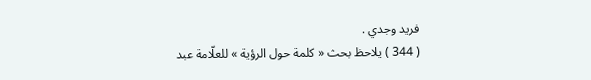فريد وجدي .
( 344 ) يلاحظ بحث « كلمة حول الرؤية » للعلّامة عبد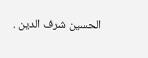الحسين شرف الدين .